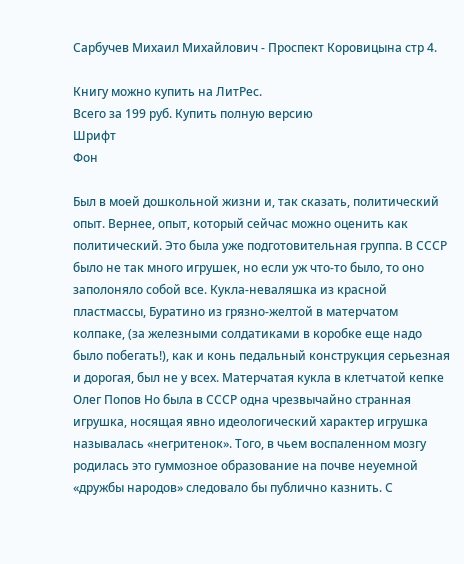Сарбучев Михаил Михайлович - Проспект Коровицына стр 4.

Книгу можно купить на ЛитРес.
Всего за 199 руб. Купить полную версию
Шрифт
Фон

Был в моей дошкольной жизни и, так сказать, политический опыт. Вернее, опыт, который сейчас можно оценить как политический. Это была уже подготовительная группа. В СССР было не так много игрушек, но если уж что-то было, то оно заполоняло собой все. Кукла-неваляшка из красной пластмассы, Буратино из грязно-желтой в матерчатом колпаке, (за железными солдатиками в коробке еще надо было побегать!), как и конь педальный конструкция серьезная и дорогая, был не у всех. Матерчатая кукла в клетчатой кепке Олег Попов Но была в СССР одна чрезвычайно странная игрушка, носящая явно идеологический характер игрушка называлась «негритенок». Того, в чьем воспаленном мозгу родилась это гуммозное образование на почве неуемной «дружбы народов» следовало бы публично казнить. С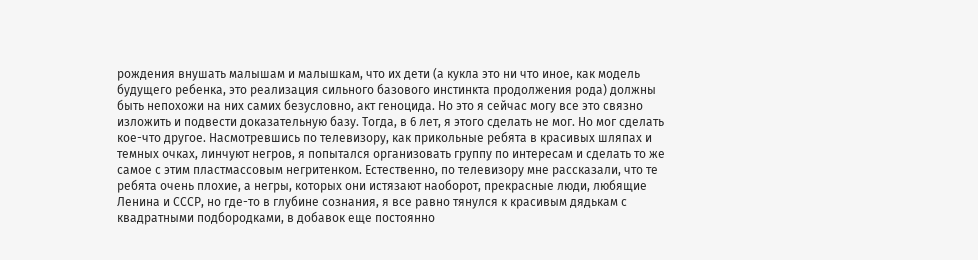рождения внушать малышам и малышкам, что их дети (а кукла это ни что иное, как модель будущего ребенка, это реализация сильного базового инстинкта продолжения рода) должны быть непохожи на них самих безусловно, акт геноцида. Но это я сейчас могу все это связно изложить и подвести доказательную базу. Тогда, в 6 лет, я этого сделать не мог. Но мог сделать кое-что другое. Насмотревшись по телевизору, как прикольные ребята в красивых шляпах и темных очках, линчуют негров, я попытался организовать группу по интересам и сделать то же самое с этим пластмассовым негритенком. Естественно, по телевизору мне рассказали, что те ребята очень плохие, а негры, которых они истязают наоборот, прекрасные люди, любящие Ленина и СССР, но где-то в глубине сознания, я все равно тянулся к красивым дядькам с квадратными подбородками, в добавок еще постоянно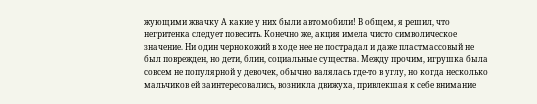жующими жвачку А какие у них были автомобили! В общем, я решил, что негритенка следует повесить. Конечно же, акция имела чисто символическое значение. Ни один чернокожий в ходе нее не пострадал и даже пластмассовый не был поврежден, но дети, блин, социальные существа. Между прочим, игрушка была совсем не популярной у девочек, обычно валялась где-то в углу, но когда несколько мальчиков ей заинтересовались, возникла движуха, привлекшая к себе внимание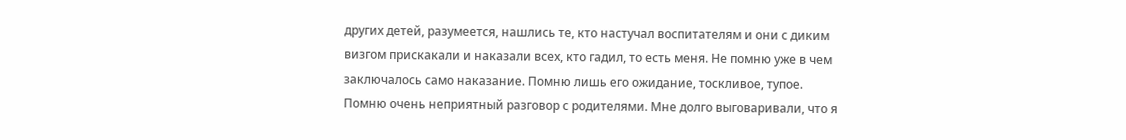других детей, разумеется, нашлись те, кто настучал воспитателям и они с диким визгом прискакали и наказали всех, кто гадил, то есть меня. Не помню уже в чем заключалось само наказание. Помню лишь его ожидание, тоскливое, тупое. Помню очень неприятный разговор с родителями. Мне долго выговаривали, что я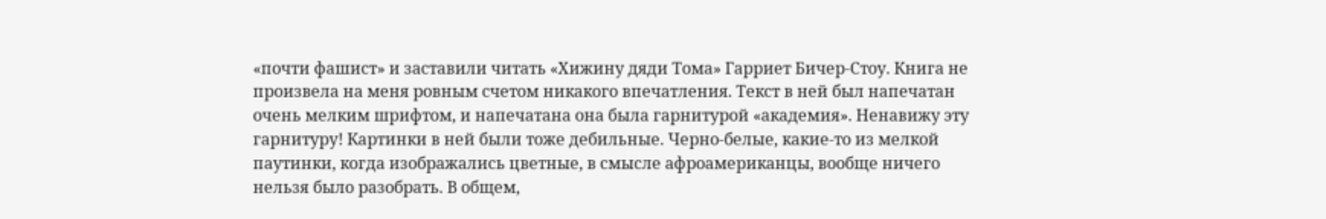«почти фашист» и заставили читать «Хижину дяди Тома» Гарриет Бичер-Стоу. Книга не произвела на меня ровным счетом никакого впечатления. Текст в ней был напечатан очень мелким шрифтом, и напечатана она была гарнитурой «академия». Ненавижу эту гарнитуру! Картинки в ней были тоже дебильные. Черно-белые, какие-то из мелкой паутинки, когда изображались цветные, в смысле афроамериканцы, вообще ничего нельзя было разобрать. В общем,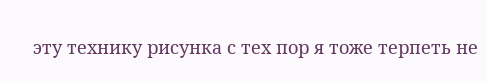эту технику рисунка с тех пор я тоже терпеть не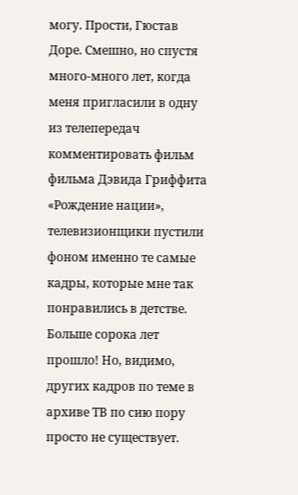могу. Прости, Гюстав Доре. Смешно, но спустя много-много лет, когда меня пригласили в одну из телепередач комментировать фильм фильма Дэвида Гриффита «Рождение нации», телевизионщики пустили фоном именно те самые кадры, которые мне так понравились в детстве. Больше сорока лет прошло! Но, видимо, других кадров по теме в архиве ТВ по сию пору просто не существует.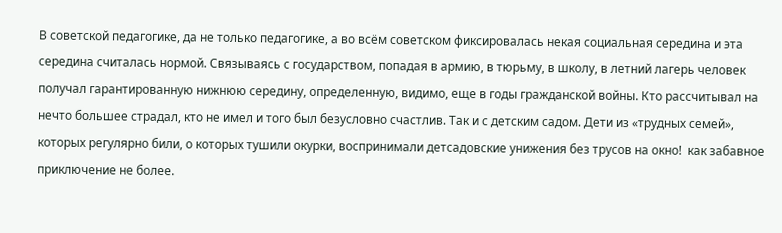В советской педагогике, да не только педагогике, а во всём советском фиксировалась некая социальная середина и эта середина считалась нормой. Связываясь с государством, попадая в армию, в тюрьму, в школу, в летний лагерь человек получал гарантированную нижнюю середину, определенную, видимо, еще в годы гражданской войны. Кто рассчитывал на нечто большее страдал, кто не имел и того был безусловно счастлив. Так и с детским садом. Дети из «трудных семей», которых регулярно били, о которых тушили окурки, воспринимали детсадовские унижения без трусов на окно!  как забавное приключение не более.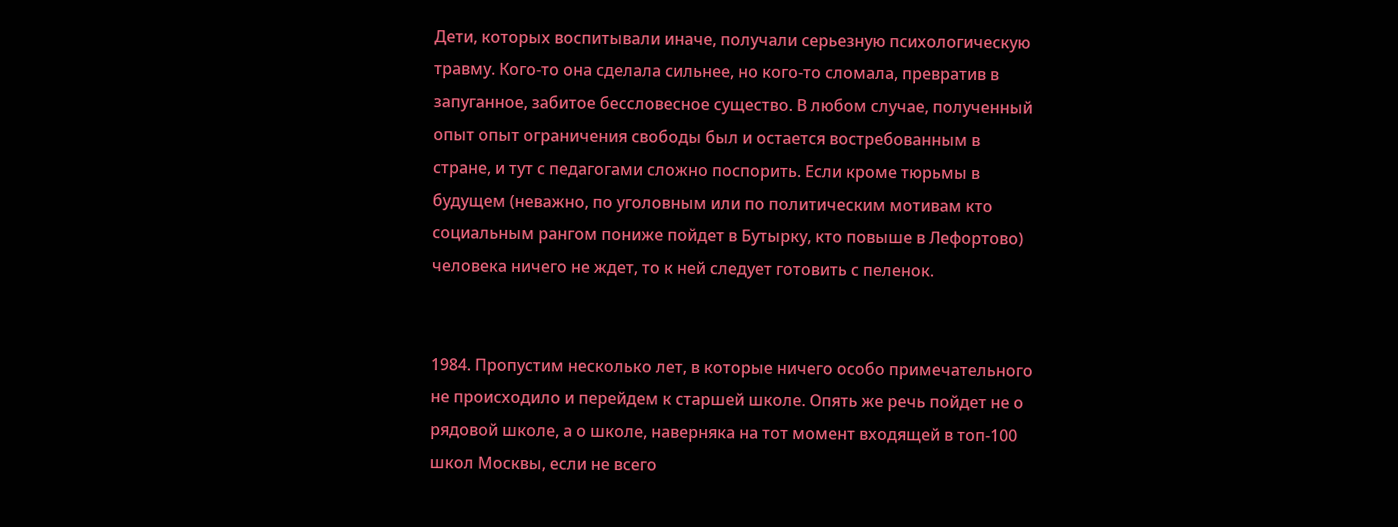Дети, которых воспитывали иначе, получали серьезную психологическую травму. Кого-то она сделала сильнее, но кого-то сломала, превратив в запуганное, забитое бессловесное существо. В любом случае, полученный опыт опыт ограничения свободы был и остается востребованным в стране, и тут с педагогами сложно поспорить. Если кроме тюрьмы в будущем (неважно, по уголовным или по политическим мотивам кто социальным рангом пониже пойдет в Бутырку, кто повыше в Лефортово) человека ничего не ждет, то к ней следует готовить с пеленок.


1984. Пропустим несколько лет, в которые ничего особо примечательного не происходило и перейдем к старшей школе. Опять же речь пойдет не о рядовой школе, а о школе, наверняка на тот момент входящей в топ-100 школ Москвы, если не всего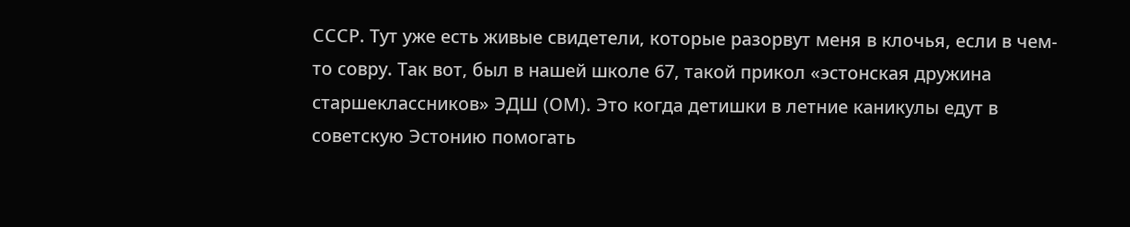СССР. Тут уже есть живые свидетели, которые разорвут меня в клочья, если в чем-то совру. Так вот, был в нашей школе 67, такой прикол «эстонская дружина старшеклассников» ЭДШ (ОМ). Это когда детишки в летние каникулы едут в советскую Эстонию помогать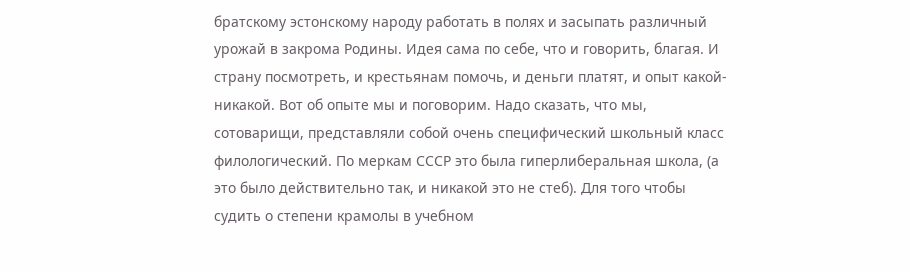братскому эстонскому народу работать в полях и засыпать различный урожай в закрома Родины. Идея сама по себе, что и говорить, благая. И страну посмотреть, и крестьянам помочь, и деньги платят, и опыт какой-никакой. Вот об опыте мы и поговорим. Надо сказать, что мы, сотоварищи, представляли собой очень специфический школьный класс филологический. По меркам СССР это была гиперлиберальная школа, (а это было действительно так, и никакой это не стеб). Для того чтобы судить о степени крамолы в учебном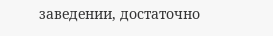заведении, достаточно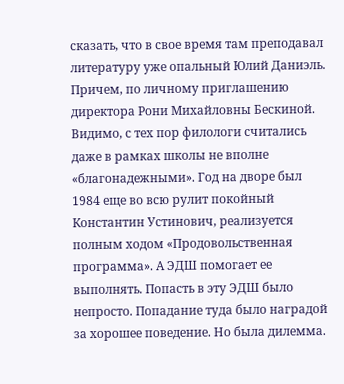сказать, что в свое время там преподавал литературу уже опальный Юлий Даниэль. Причем, по личному приглашению директора Рони Михайловны Бескиной. Видимо, с тех пор филологи считались даже в рамках школы не вполне «благонадежными». Год на дворе был 1984 еще во всю рулит покойный Константин Устинович, реализуется полным ходом «Продовольственная программа». А ЭДШ помогает ее выполнять. Попасть в эту ЭДШ было непросто. Попадание туда было наградой за хорошее поведение. Но была дилемма.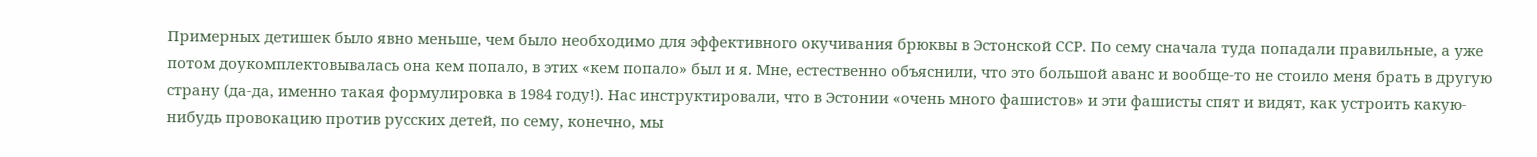Примерных детишек было явно меньше, чем было необходимо для эффективного окучивания брюквы в Эстонской ССР. По сему сначала туда попадали правильные, а уже потом доукомплектовывалась она кем попало, в этих «кем попало» был и я. Мне, естественно объяснили, что это большой аванс и вообще-то не стоило меня брать в другую страну (да-да, именно такая формулировка в 1984 году!). Нас инструктировали, что в Эстонии «очень много фашистов» и эти фашисты спят и видят, как устроить какую-нибудь провокацию против русских детей, по сему, конечно, мы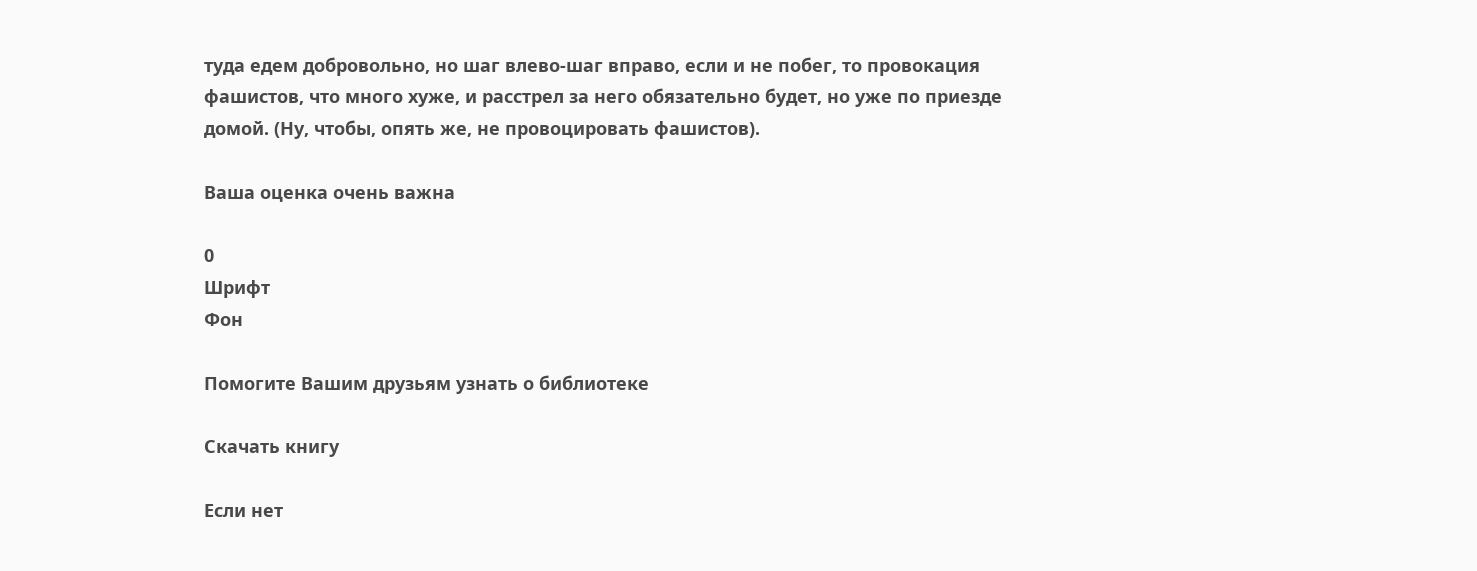туда едем добровольно, но шаг влево-шаг вправо, если и не побег, то провокация фашистов, что много хуже, и расстрел за него обязательно будет, но уже по приезде домой. (Ну, чтобы, опять же, не провоцировать фашистов).

Ваша оценка очень важна

0
Шрифт
Фон

Помогите Вашим друзьям узнать о библиотеке

Скачать книгу

Если нет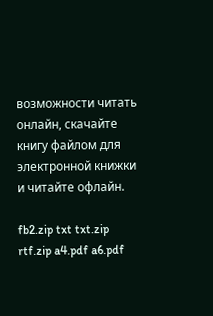возможности читать онлайн, скачайте книгу файлом для электронной книжки и читайте офлайн.

fb2.zip txt txt.zip rtf.zip a4.pdf a6.pdf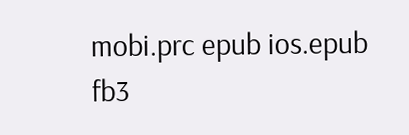mobi.prc epub ios.epub fb3